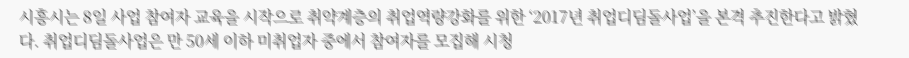시흥시는 8일 사업 참여자 교육을 시작으로 취약계층의 취업역량강화를 위한 ‘2017년 취업디딤돌사업’을 본격 추진한다고 밝혔다. 취업디딤돌사업은 만 50세 이하 미취업자 중에서 참여자를 모집해 시청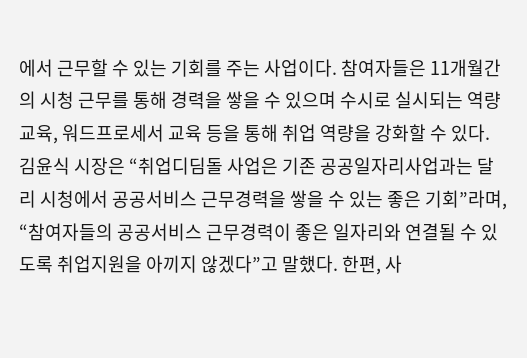에서 근무할 수 있는 기회를 주는 사업이다. 참여자들은 11개월간의 시청 근무를 통해 경력을 쌓을 수 있으며 수시로 실시되는 역량 교육, 워드프로세서 교육 등을 통해 취업 역량을 강화할 수 있다. 김윤식 시장은 “취업디딤돌 사업은 기존 공공일자리사업과는 달리 시청에서 공공서비스 근무경력을 쌓을 수 있는 좋은 기회”라며, “참여자들의 공공서비스 근무경력이 좋은 일자리와 연결될 수 있도록 취업지원을 아끼지 않겠다”고 말했다. 한편, 사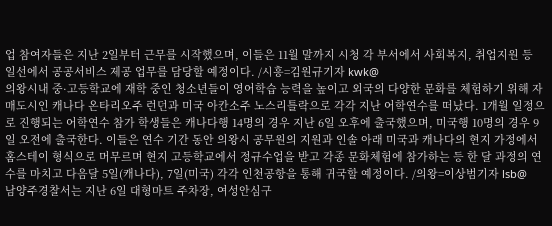업 참여자들은 지난 2일부터 근무를 시작했으며, 이들은 11월 말까지 시청 각 부서에서 사회복지, 취업지원 등 일선에서 공공서비스 제공 업무를 담당할 예정이다. /시흥=김원규기자 kwk@
의왕시내 중·고등학교에 재학 중인 청소년들이 영어학습 능력을 높이고 외국의 다양한 문화를 체험하기 위해 자매도시인 캐나다 온타리오주 런던과 미국 아칸소주 노스리틀락으로 각각 지난 어학연수를 떠났다. 1개월 일정으로 진행되는 어학연수 참가 학생들은 캐나다행 14명의 경우 지난 6일 오후에 출국했으며, 미국행 10명의 경우 9일 오전에 출국한다. 이들은 연수 기간 동안 의왕시 공무원의 지원과 인솔 아래 미국과 캐나다의 현지 가정에서 홈스테이 형식으로 머무르며 현지 고등학교에서 정규수업을 받고 각종 문화체험에 참가하는 등 한 달 과정의 연수를 마치고 다음달 5일(캐나다), 7일(미국) 각각 인천공항을 통해 귀국할 예정이다. /의왕=이상범기자 lsb@
남양주경찰서는 지난 6일 대형마트 주차장, 여성안심구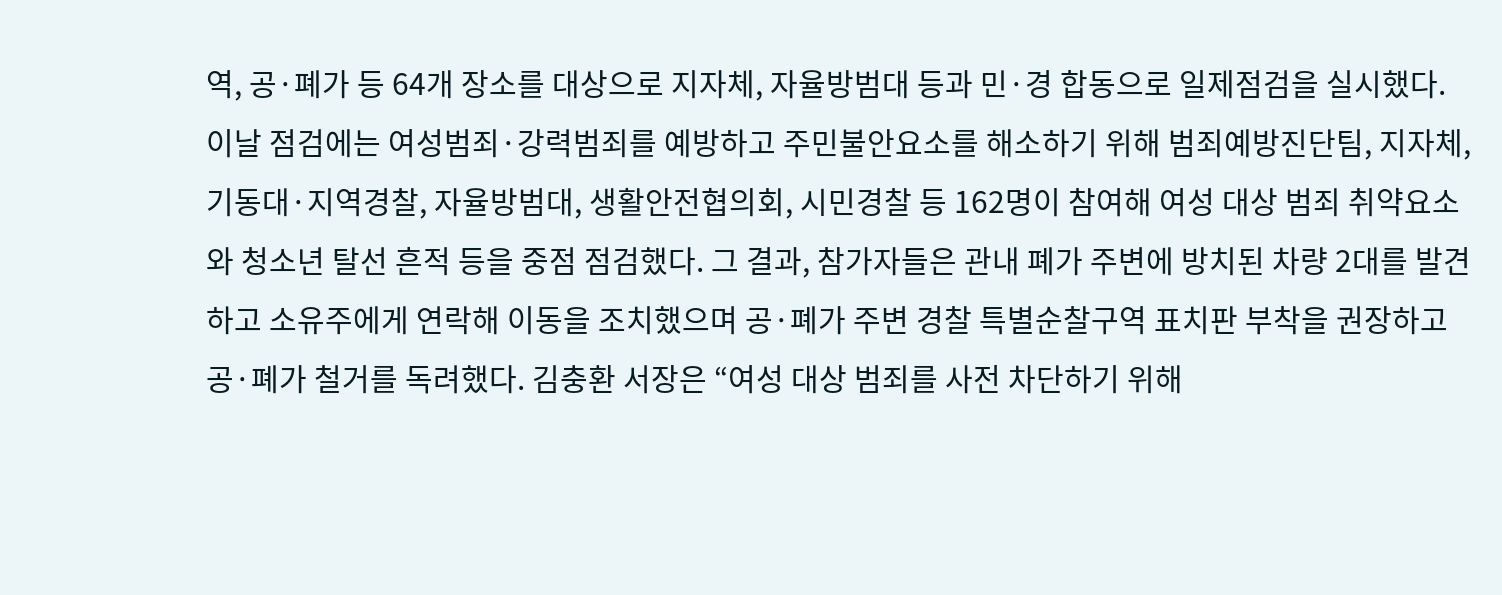역, 공·폐가 등 64개 장소를 대상으로 지자체, 자율방범대 등과 민·경 합동으로 일제점검을 실시했다. 이날 점검에는 여성범죄·강력범죄를 예방하고 주민불안요소를 해소하기 위해 범죄예방진단팀, 지자체, 기동대·지역경찰, 자율방범대, 생활안전협의회, 시민경찰 등 162명이 참여해 여성 대상 범죄 취약요소와 청소년 탈선 흔적 등을 중점 점검했다. 그 결과, 참가자들은 관내 폐가 주변에 방치된 차량 2대를 발견하고 소유주에게 연락해 이동을 조치했으며 공·폐가 주변 경찰 특별순찰구역 표치판 부착을 권장하고 공·폐가 철거를 독려했다. 김충환 서장은 “여성 대상 범죄를 사전 차단하기 위해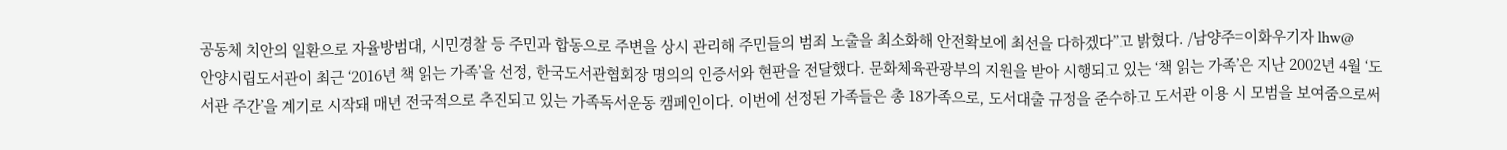공동체 치안의 일환으로 자율방범대, 시민경찰 등 주민과 합동으로 주변을 상시 관리해 주민들의 범죄 노출을 최소화해 안전확보에 최선을 다하겠다”고 밝혔다. /남양주=이화우기자 lhw@
안양시립도서관이 최근 ‘2016년 책 읽는 가족’을 선정, 한국도서관협회장 명의의 인증서와 현판을 전달했다. 문화체육관광부의 지원을 받아 시행되고 있는 ‘책 읽는 가족’은 지난 2002년 4월 ‘도서관 주간’을 계기로 시작돼 매년 전국적으로 추진되고 있는 가족독서운동 캠페인이다. 이번에 선정된 가족들은 총 18가족으로, 도서대출 규정을 준수하고 도서관 이용 시 모범을 보여줌으로써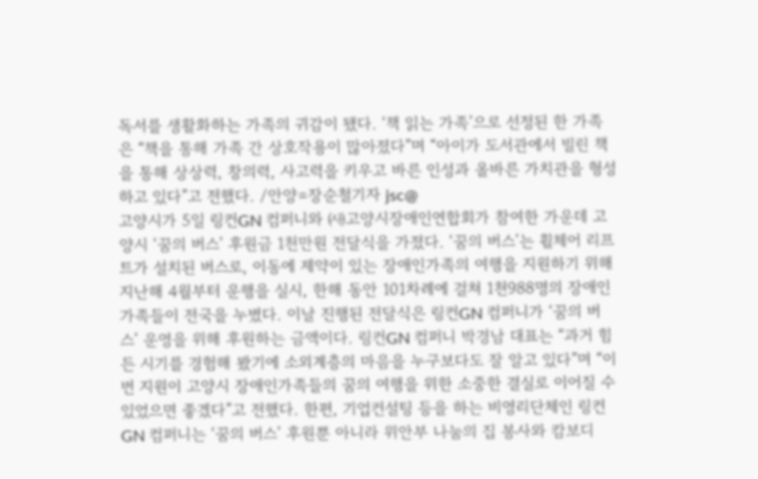독서를 생활화하는 가족의 귀감이 됐다. ‘책 읽는 가족’으로 선정된 한 가족은 “책을 통해 가족 간 상호작용이 많아졌다”며 “아이가 도서관에서 빌린 책을 통해 상상력, 창의력, 사고력을 키우고 바른 인성과 올바른 가치관을 형성하고 있다”고 전했다. /안양=장순철기자 jsc@
고양시가 5일 링컨GN 컴퍼니와 ㈔고양시장애인연합회가 참여한 가운데 고양시 ‘꿈의 버스’ 후원금 1천만원 전달식을 가졌다. ‘꿈의 버스’는 휠체어 리프트가 설치된 버스로, 이동에 제약이 있는 장애인가족의 여행을 지원하기 위해 지난해 4월부터 운행을 실시, 한해 동안 101차례에 걸쳐 1천988명의 장애인가족들이 전국을 누볐다. 이날 진행된 전달식은 링컨GN 컴퍼니가 ‘꿈의 버스’ 운영을 위해 후원하는 금액이다. 링컨GN 컴퍼니 박경남 대표는 “과거 힘든 시기를 경험해 봤기에 소외계층의 마음을 누구보다도 잘 알고 있다”며 “이번 지원이 고양시 장애인가족들의 꿈의 여행을 위한 소중한 결실로 이어질 수 있었으면 좋겠다”고 전했다. 한편, 기업컨설팅 등을 하는 비영리단체인 링컨GN 컴퍼니는 ‘꿈의 버스’ 후원뿐 아니라 위안부 나눔의 집 봉사와 캄보디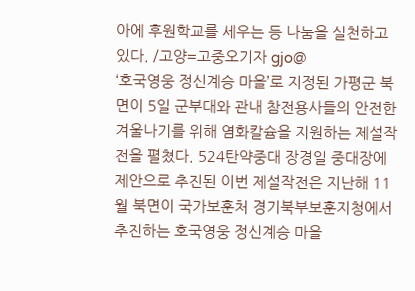아에 후원학교를 세우는 등 나눔을 실천하고 있다. /고양=고중오기자 gjo@
‘호국영웅 정신계승 마을’로 지정된 가평군 북면이 5일 군부대와 관내 참전용사들의 안전한 겨울나기를 위해 염화칼슘을 지원하는 제설작전을 펼쳤다. 524탄약중대 장경일 중대장에 제안으로 추진된 이번 제설작전은 지난해 11월 북면이 국가보훈처 경기북부보훈지청에서 추진하는 호국영웅 정신계승 마을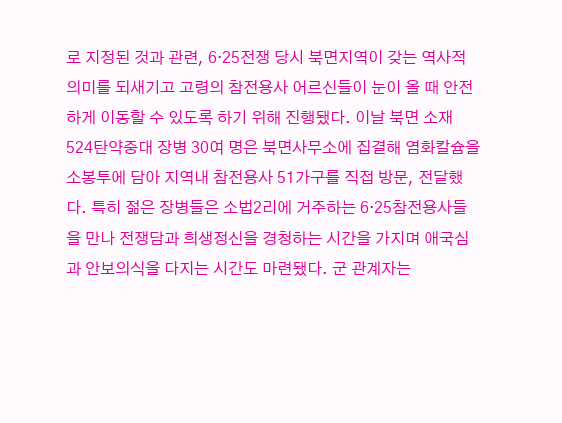로 지정된 것과 관련, 6·25전쟁 당시 북면지역이 갖는 역사적 의미를 되새기고 고령의 참전용사 어르신들이 눈이 올 때 안전하게 이동할 수 있도록 하기 위해 진행됐다. 이날 북면 소재 524탄약중대 장병 30여 명은 북면사무소에 집결해 염화칼슘을 소봉투에 담아 지역내 참전용사 51가구를 직접 방문, 전달했다. 특히 젊은 장병들은 소법2리에 거주하는 6·25참전용사들을 만나 전쟁담과 희생정신을 경청하는 시간을 가지며 애국심과 안보의식을 다지는 시간도 마련됐다. 군 관계자는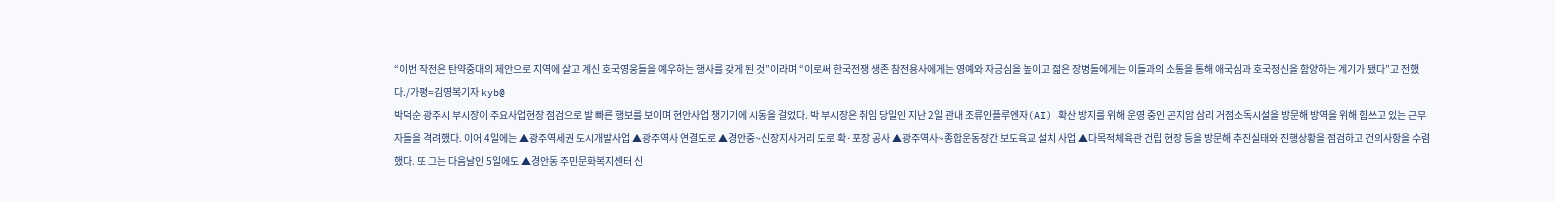“이번 작전은 탄약중대의 제안으로 지역에 살고 계신 호국영웅들을 예우하는 행사를 갖게 된 것”이라며 “이로써 한국전쟁 생존 참전용사에게는 영예와 자긍심을 높이고 젊은 장병들에게는 이들과의 소통을 통해 애국심과 호국정신을 함양하는 계기가 됐다”고 전했다./가평=김영복기자 kyb@
박덕순 광주시 부시장이 주요사업현장 점검으로 발 빠른 행보를 보이며 현안사업 챙기기에 시동을 걸었다. 박 부시장은 취임 당일인 지난 2일 관내 조류인플루엔자(AI) 확산 방지를 위해 운영 중인 곤지암 삼리 거점소독시설을 방문해 방역을 위해 힘쓰고 있는 근무자들을 격려했다. 이어 4일에는 ▲광주역세권 도시개발사업 ▲광주역사 연결도로 ▲경안중~신장지사거리 도로 확·포장 공사 ▲광주역사~종합운동장간 보도육교 설치 사업 ▲다목적체육관 건립 현장 등을 방문해 추진실태와 진행상황을 점검하고 건의사항을 수렴했다. 또 그는 다음날인 5일에도 ▲경안동 주민문화복지센터 신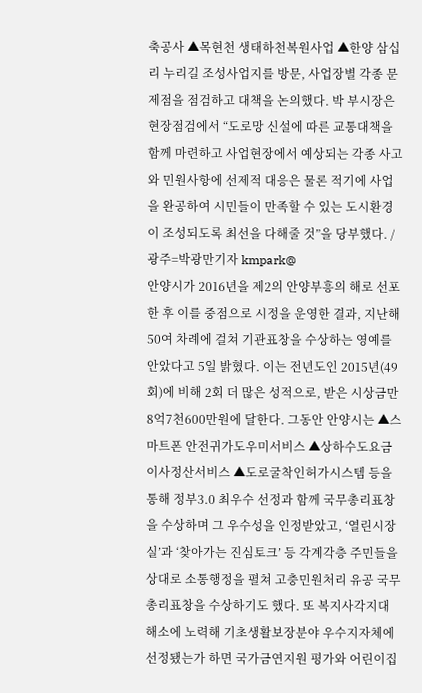축공사 ▲목현천 생태하천복원사업 ▲한양 삼십리 누리길 조성사업지를 방문, 사업장별 각종 문제점을 점검하고 대책을 논의했다. 박 부시장은 현장점검에서 “도로망 신설에 따른 교통대책을 함께 마련하고 사업현장에서 예상되는 각종 사고와 민원사항에 선제적 대응은 물론 적기에 사업을 완공하여 시민들이 만족할 수 있는 도시환경이 조성되도록 최선을 다해줄 것”을 당부했다. /광주=박광만기자 kmpark@
안양시가 2016년을 제2의 안양부흥의 해로 선포한 후 이를 중점으로 시정을 운영한 결과, 지난해 50여 차례에 걸쳐 기관표창을 수상하는 영예를 안았다고 5일 밝혔다. 이는 전년도인 2015년(49회)에 비해 2회 더 많은 성적으로, 받은 시상금만 8억7천600만원에 달한다. 그동안 안양시는 ▲스마트폰 안전귀가도우미서비스 ▲상하수도요금 이사정산서비스 ▲도로굴착인허가시스템 등을 통해 정부3.0 최우수 선정과 함께 국무총리표창을 수상하며 그 우수성을 인정받았고, ‘열린시장실’과 ‘찾아가는 진심토크’ 등 각계각층 주민들을 상대로 소통행정을 펼쳐 고충민원처리 유공 국무총리표창을 수상하기도 했다. 또 복지사각지대 해소에 노력해 기초생활보장분야 우수지자체에 선정됐는가 하면 국가금연지원 평가와 어린이집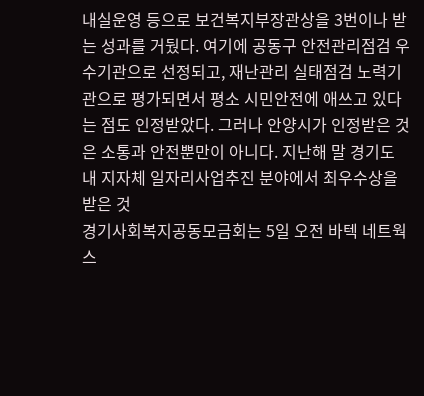내실운영 등으로 보건복지부장관상을 3번이나 받는 성과를 거뒀다. 여기에 공동구 안전관리점검 우수기관으로 선정되고, 재난관리 실태점검 노력기관으로 평가되면서 평소 시민안전에 애쓰고 있다는 점도 인정받았다. 그러나 안양시가 인정받은 것은 소통과 안전뿐만이 아니다. 지난해 말 경기도 내 지자체 일자리사업추진 분야에서 최우수상을 받은 것
경기사회복지공동모금회는 5일 오전 바텍 네트웍스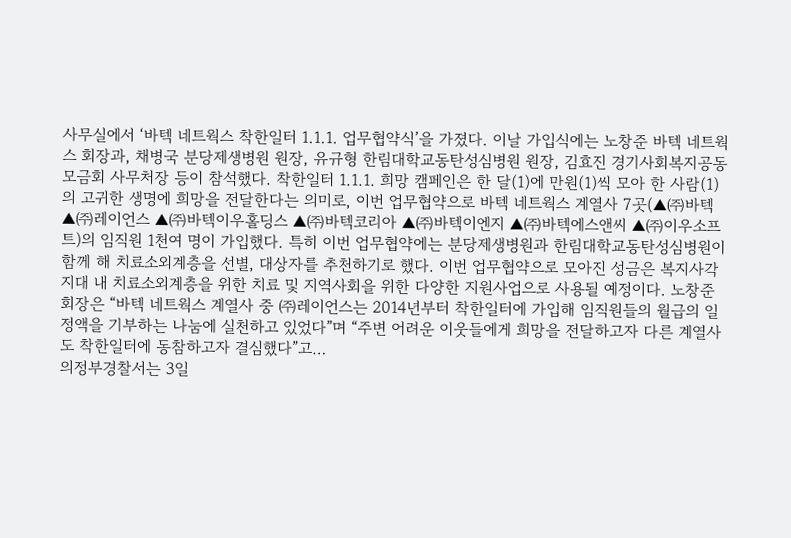사무실에서 ‘바텍 네트웍스 착한일터 1.1.1. 업무협약식’을 가졌다. 이날 가입식에는 노창준 바텍 네트웍스 회장과, 채병국 분당제생병원 원장, 유규형 한림대학교동탄성심병원 원장, 김효진 경기사회복지공동모금회 사무처장 등이 참석했다. 착한일터 1.1.1. 희망 캠페인은 한 달(1)에 만원(1)씩 모아 한 사람(1)의 고귀한 생명에 희망을 전달한다는 의미로, 이번 업무협약으로 바텍 네트웍스 계열사 7곳(▲㈜바텍 ▲㈜레이언스 ▲㈜바텍이우홀딩스 ▲㈜바텍코리아 ▲㈜바텍이엔지 ▲㈜바텍에스앤씨 ▲㈜이우소프트)의 임직원 1천여 명이 가입했다. 특히 이번 업무협약에는 분당제생병원과 한림대학교동탄성심병원이 함께 해 치료소외계층을 선별, 대상자를 추천하기로 했다. 이번 업무협약으로 모아진 성금은 복지사각지대 내 치료소외계층을 위한 치료 및 지역사회을 위한 다양한 지원사업으로 사용될 예정이다. 노창준 회장은 “바텍 네트웍스 계열사 중 ㈜레이언스는 2014년부터 착한일터에 가입해 임직원들의 월급의 일정액을 기부하는 나눔에 실천하고 있었다”며 “주변 어려운 이웃들에게 희망을 전달하고자 다른 계열사도 착한일터에 동참하고자 결심했다”고…
의정부경찰서는 3일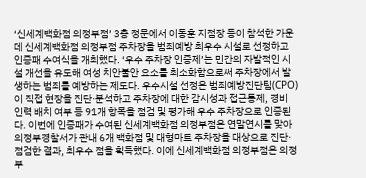‘신세계백화점 의정부점’ 3층 정문에서 이동훈 지점장 등이 참석한 가운데 신세계백화점 의정부점 주차장을 범죄예방 최우수 시설로 선정하고 인증패 수여식을 개최했다. ‘우수 주차장 인증제’는 민간의 자발적인 시설 개선을 유도해 여성 치안불안 요소를 최소화함으로써 주차장에서 발생하는 범죄를 예방하는 제도다. 우수시설 선정은 범죄예방진단팀(CPO)이 직접 현장을 진단·분석하고 주차장에 대한 감시성과 접근통제, 경비 인력 배치 여부 등 91개 항목을 점검 및 평가해 우수 주차장으로 인증된다. 이번에 인증패가 수여된 신세계백화점 의정부점은 연말연시를 맞아 의정부경찰서가 관내 6개 백화점 및 대형마트 주차장을 대상으로 진단·점검한 결과, 최우수 점을 획득했다. 이에 신세계백화점 의정부점은 의정부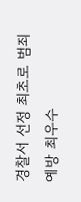경찰서 선정 최초로 범죄예방 최우수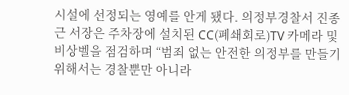시설에 선정되는 영예를 안게 됐다. 의정부경찰서 진종근 서장은 주차장에 설치된 CC(폐쇄회로)TV 카메라 및 비상벨을 점검하며 “범죄 없는 안전한 의정부를 만들기 위해서는 경찰뿐만 아니라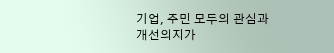기업, 주민 모두의 관심과 개선의지가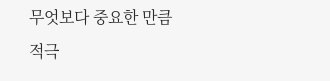무엇보다 중요한 만큼 적극